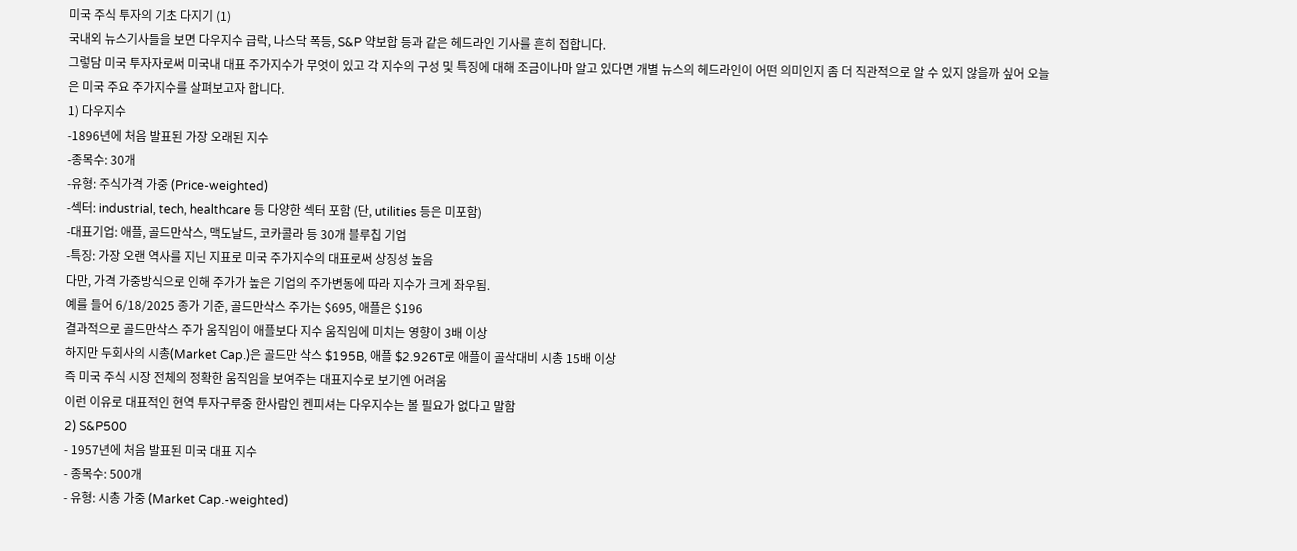미국 주식 투자의 기초 다지기 (1)
국내외 뉴스기사들을 보면 다우지수 급락, 나스닥 폭등, S&P 약보합 등과 같은 헤드라인 기사를 흔히 접합니다.
그렇담 미국 투자자로써 미국내 대표 주가지수가 무엇이 있고 각 지수의 구성 및 특징에 대해 조금이나마 알고 있다면 개별 뉴스의 헤드라인이 어떤 의미인지 좀 더 직관적으로 알 수 있지 않을까 싶어 오늘은 미국 주요 주가지수를 살펴보고자 합니다.
1) 다우지수
-1896년에 처음 발표된 가장 오래된 지수
-종목수: 30개
-유형: 주식가격 가중 (Price-weighted)
-섹터: industrial, tech, healthcare 등 다양한 섹터 포함 (단, utilities 등은 미포함)
-대표기업: 애플, 골드만삭스, 맥도날드, 코카콜라 등 30개 블루칩 기업
-특징: 가장 오랜 역사를 지닌 지표로 미국 주가지수의 대표로써 상징성 높음
다만, 가격 가중방식으로 인해 주가가 높은 기업의 주가변동에 따라 지수가 크게 좌우됨.
예를 들어 6/18/2025 종가 기준, 골드만삭스 주가는 $695, 애플은 $196
결과적으로 골드만삭스 주가 움직임이 애플보다 지수 움직임에 미치는 영향이 3배 이상
하지만 두회사의 시총(Market Cap.)은 골드만 삭스 $195B, 애플 $2.926T로 애플이 골삭대비 시총 15배 이상
즉 미국 주식 시장 전체의 정확한 움직임을 보여주는 대표지수로 보기엔 어려움
이런 이유로 대표적인 현역 투자구루중 한사람인 켄피셔는 다우지수는 볼 필요가 없다고 말함
2) S&P500
- 1957년에 처음 발표된 미국 대표 지수
- 종목수: 500개
- 유형: 시총 가중 (Market Cap.-weighted)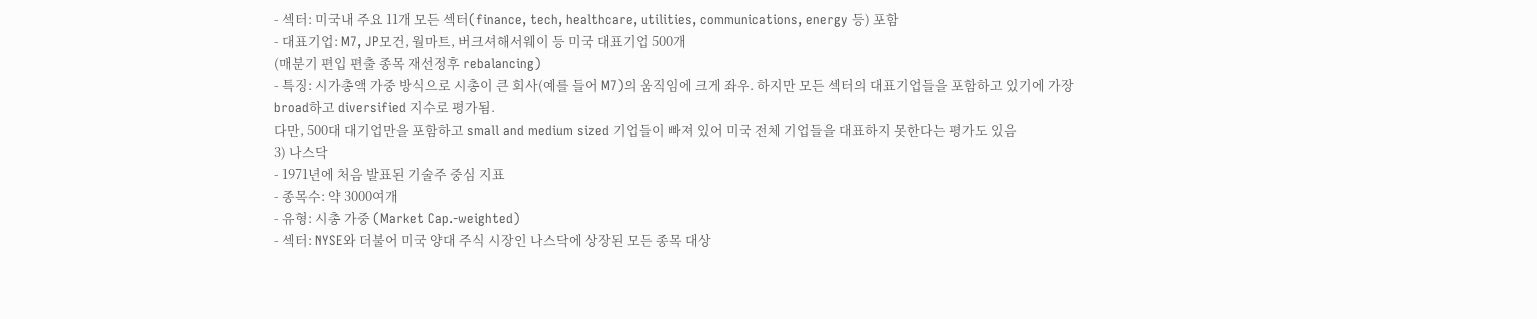- 섹터: 미국내 주요 11개 모든 섹터(finance, tech, healthcare, utilities, communications, energy 등) 포함
- 대표기업: M7, JP모건, 월마트, 버크셔해서웨이 등 미국 대표기업 500개
(매분기 편입 편출 종목 재선정후 rebalancing)
- 특징: 시가총액 가중 방식으로 시총이 큰 회사(예를 들어 M7)의 움직임에 크게 좌우. 하지만 모든 섹터의 대표기업들을 포함하고 있기에 가장 broad하고 diversified 지수로 평가됨.
다만, 500대 대기업만을 포함하고 small and medium sized 기업들이 빠져 있어 미국 전체 기업들을 대표하지 못한다는 평가도 있음
3) 나스닥
- 1971년에 처음 발표된 기술주 중심 지표
- 종목수: 약 3000여개
- 유형: 시총 가중 (Market Cap.-weighted)
- 섹터: NYSE와 더불어 미국 양대 주식 시장인 나스닥에 상장된 모든 종목 대상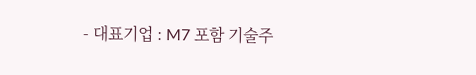- 대표기업 : M7 포함 기술주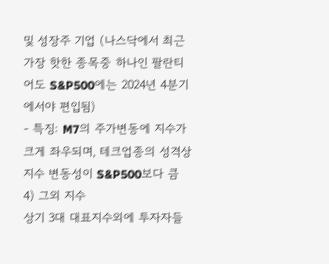및 성장주 기업 (나스닥에서 최근 가장 핫한 종목중 하나인 팔란티어도 S&P500에는 2024년 4분기에서야 편입됨)
- 특징: M7의 주가변동에 지수가 크게 좌우되며, 테크업종의 성격상 지수 변동성이 S&P500보다 큼
4) 그외 지수
상기 3대 대표지수외에 투자자들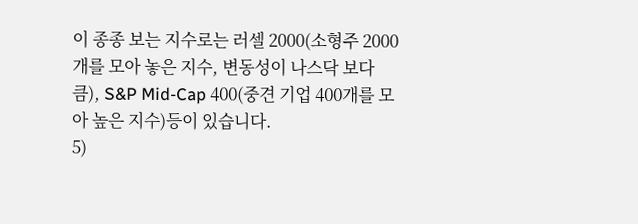이 종종 보는 지수로는 러셀 2000(소형주 2000개를 모아 놓은 지수, 변동성이 나스닥 보다 큼), S&P Mid-Cap 400(중견 기업 400개를 모아 높은 지수)등이 있습니다.
5)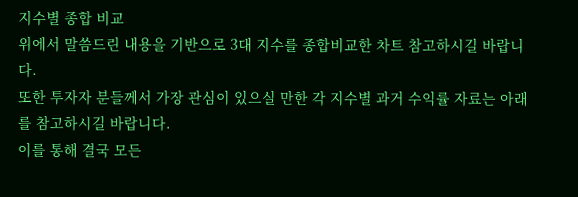지수별 종합 비교
위에서 말씀드린 내용을 기반으로 3대 지수를 종합비교한 차트 참고하시길 바랍니다.
또한 투자자 분들께서 가장 관심이 있으실 만한 각 지수별 과거 수익률 자료는 아래를 참고하시길 바랍니다.
이를 통해 결국 모든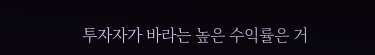투자자가 바라는 높은 수익률은 거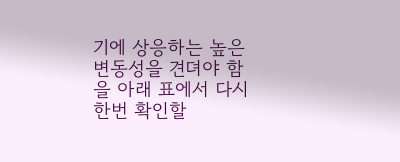기에 상응하는 높은 변동성을 견뎌야 함을 아래 표에서 다시 한번 확인할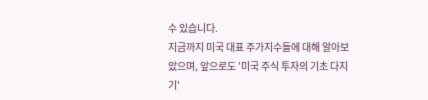수 있습니다.
지금까지 미국 대표 주가지수들에 대해 알아보았으며, 앞으로도 '미국 주식 투자의 기초 다지기'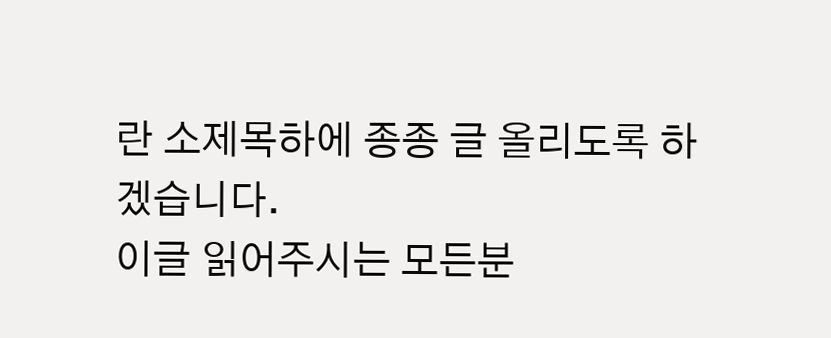란 소제목하에 종종 글 올리도록 하겠습니다.
이글 읽어주시는 모든분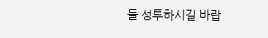들 성투하시길 바랍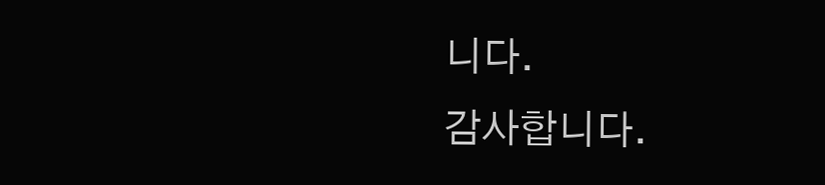니다.
감사합니다.